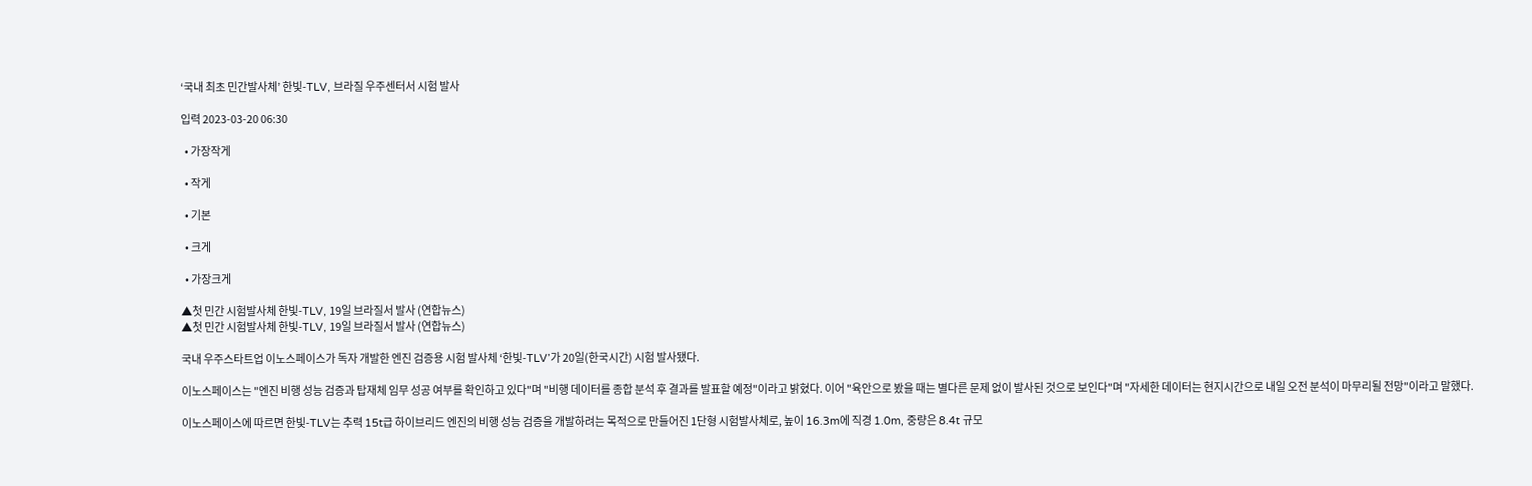‘국내 최초 민간발사체’ 한빛-TLV, 브라질 우주센터서 시험 발사

입력 2023-03-20 06:30

  • 가장작게

  • 작게

  • 기본

  • 크게

  • 가장크게

▲첫 민간 시험발사체 한빛-TLV, 19일 브라질서 발사 (연합뉴스)
▲첫 민간 시험발사체 한빛-TLV, 19일 브라질서 발사 (연합뉴스)

국내 우주스타트업 이노스페이스가 독자 개발한 엔진 검증용 시험 발사체 ‘한빛-TLV’가 20일(한국시간) 시험 발사됐다.

이노스페이스는 "엔진 비행 성능 검증과 탑재체 임무 성공 여부를 확인하고 있다"며 "비행 데이터를 종합 분석 후 결과를 발표할 예정"이라고 밝혔다. 이어 "육안으로 봤을 때는 별다른 문제 없이 발사된 것으로 보인다"며 "자세한 데이터는 현지시간으로 내일 오전 분석이 마무리될 전망"이라고 말했다.

이노스페이스에 따르면 한빛-TLV는 추력 15t급 하이브리드 엔진의 비행 성능 검증을 개발하려는 목적으로 만들어진 1단형 시험발사체로, 높이 16.3m에 직경 1.0m, 중량은 8.4t 규모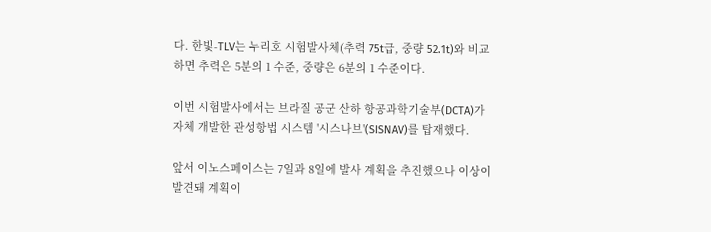다. 한빛-TLV는 누리호 시험발사체(추력 75t급, 중량 52.1t)와 비교하면 추력은 5분의 1 수준, 중량은 6분의 1 수준이다.

이번 시험발사에서는 브라질 공군 산하 항공과학기술부(DCTA)가 자체 개발한 관성항법 시스템 '시스나브'(SISNAV)를 탑재했다.

앞서 이노스페이스는 7일과 8일에 발사 계획을 추진했으나 이상이 발견돼 계획이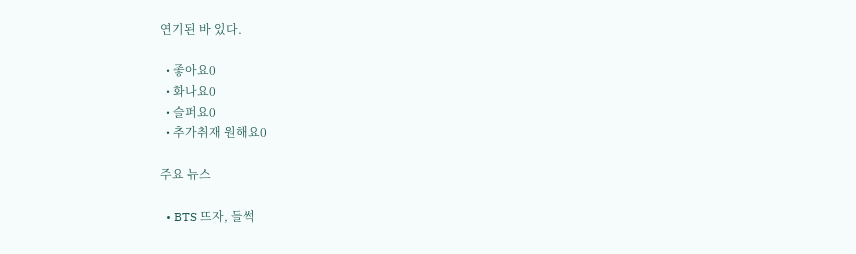연기된 바 있다.

  • 좋아요0
  • 화나요0
  • 슬퍼요0
  • 추가취재 원해요0

주요 뉴스

  • BTS 뜨자, 들썩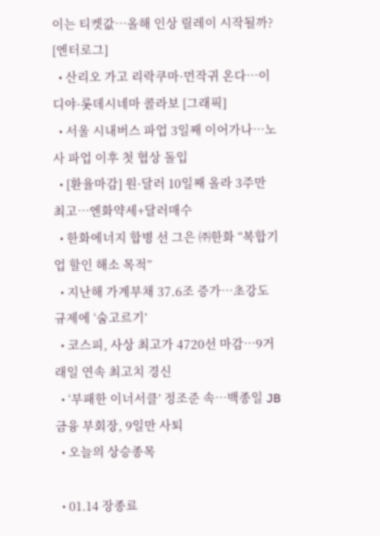이는 티켓값⋯올해 인상 릴레이 시작될까? [엔터로그]
  • 산리오 가고 리락쿠마·먼작귀 온다…이디야·롯데시네마 콜라보 [그래픽]
  • 서울 시내버스 파업 3일째 이어가나⋯노사 파업 이후 첫 협상 돌입
  • [환율마감] 원·달러 10일째 올라 3주만 최고…엔화약세+달러매수
  • 한화에너지 합병 선 그은 ㈜한화 “복합기업 할인 해소 목적”
  • 지난해 가계부채 37.6조 증가⋯초강도 규제에 ‘숨고르기’
  • 코스피, 사상 최고가 4720선 마감⋯9거래일 연속 최고치 경신
  • ‘부패한 이너서클’ 정조준 속…백종일 JB금융 부회장, 9일만 사퇴
  • 오늘의 상승종목

  • 01.14 장종료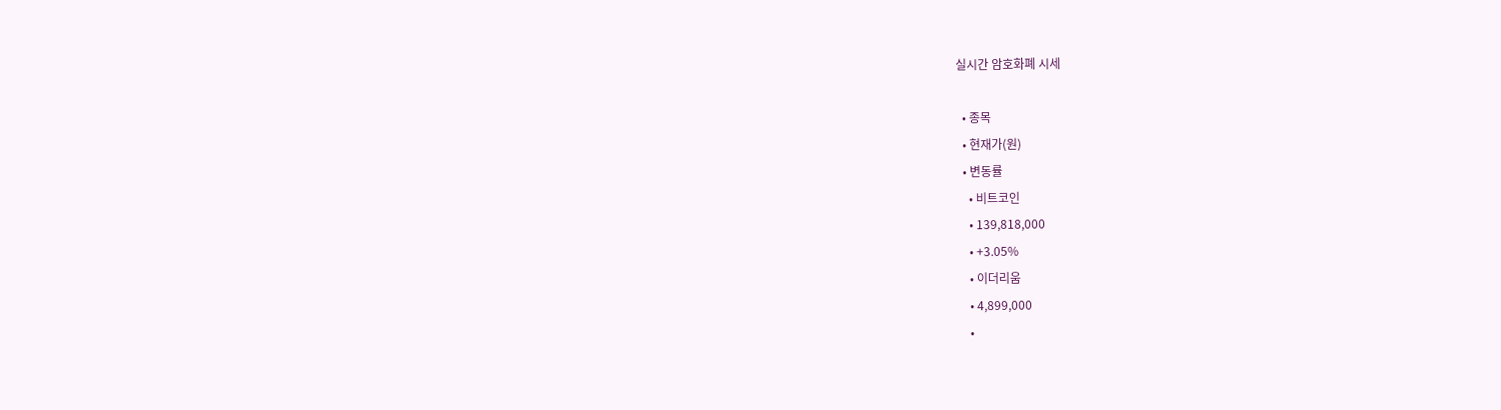실시간 암호화폐 시세

  • 종목
  • 현재가(원)
  • 변동률
    • 비트코인
    • 139,818,000
    • +3.05%
    • 이더리움
    • 4,899,000
    •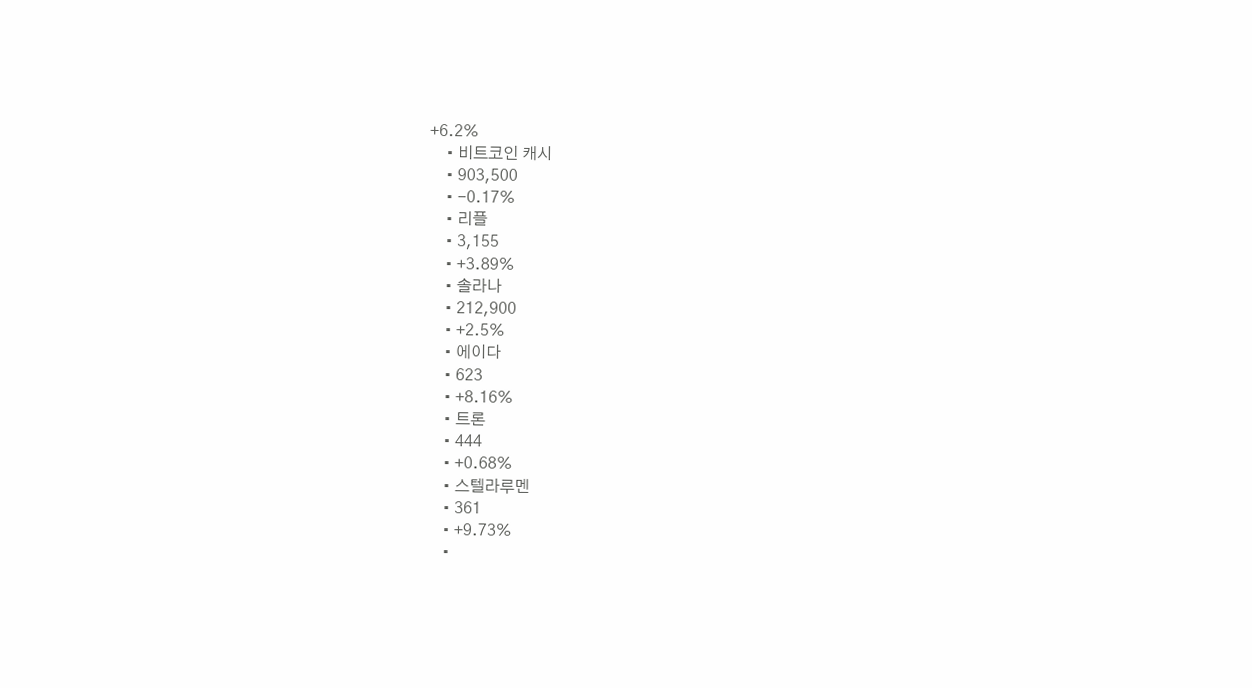+6.2%
    • 비트코인 캐시
    • 903,500
    • -0.17%
    • 리플
    • 3,155
    • +3.89%
    • 솔라나
    • 212,900
    • +2.5%
    • 에이다
    • 623
    • +8.16%
    • 트론
    • 444
    • +0.68%
    • 스텔라루멘
    • 361
    • +9.73%
    •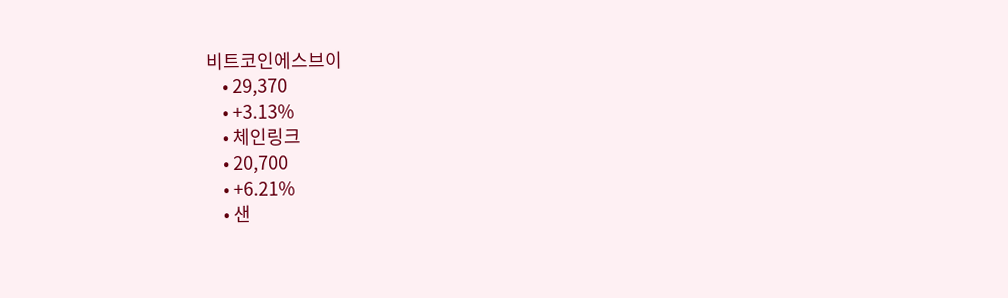비트코인에스브이
    • 29,370
    • +3.13%
    • 체인링크
    • 20,700
    • +6.21%
    • 샌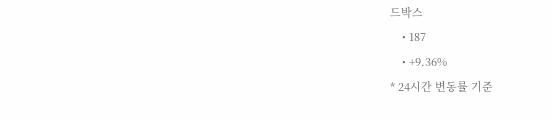드박스
    • 187
    • +9.36%
* 24시간 변동률 기준